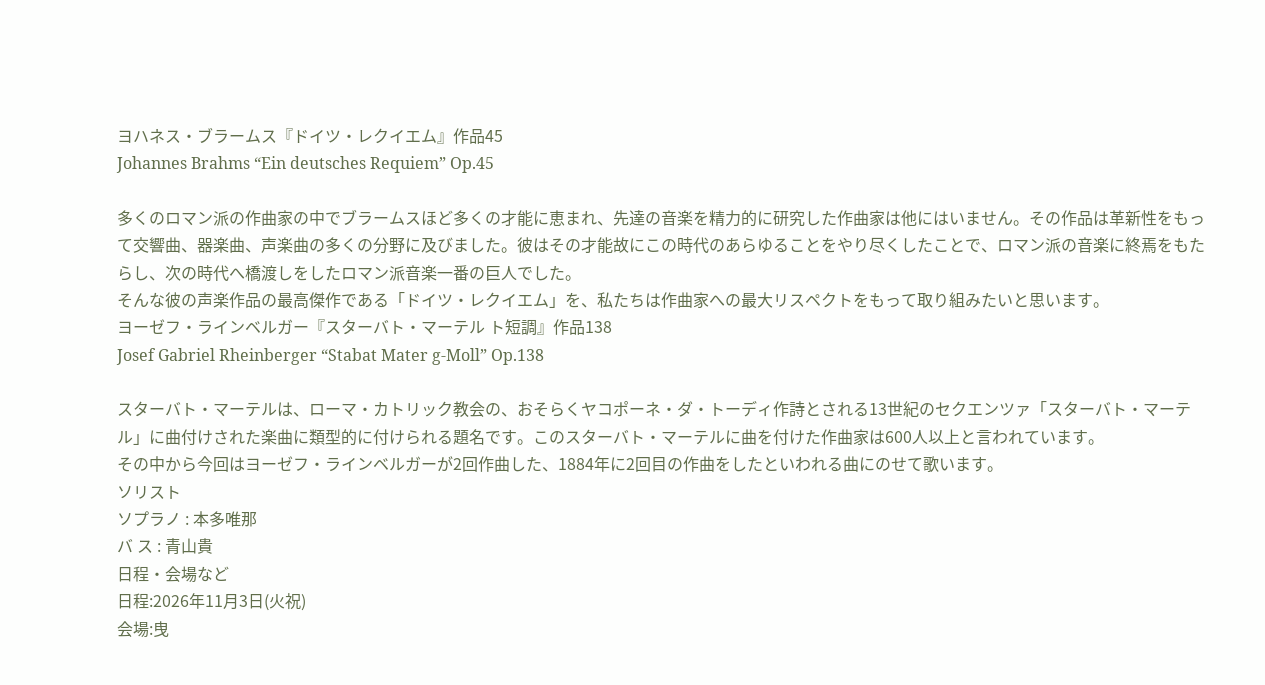ヨハネス・ブラームス『ドイツ・レクイエム』作品45
Johannes Brahms “Ein deutsches Requiem” Op.45

多くのロマン派の作曲家の中でブラームスほど多くの才能に恵まれ、先達の音楽を精力的に研究した作曲家は他にはいません。その作品は革新性をもって交響曲、器楽曲、声楽曲の多くの分野に及びました。彼はその才能故にこの時代のあらゆることをやり尽くしたことで、ロマン派の音楽に終焉をもたらし、次の時代へ橋渡しをしたロマン派音楽一番の巨人でした。
そんな彼の声楽作品の最高傑作である「ドイツ・レクイエム」を、私たちは作曲家への最大リスペクトをもって取り組みたいと思います。
ヨーゼフ・ラインベルガー『スターバト・マーテル ト短調』作品138
Josef Gabriel Rheinberger “Stabat Mater g-Moll” Op.138

スターバト・マーテルは、ローマ・カトリック教会の、おそらくヤコポーネ・ダ・トーディ作詩とされる13世紀のセクエンツァ「スターバト・マーテル」に曲付けされた楽曲に類型的に付けられる題名です。このスターバト・マーテルに曲を付けた作曲家は600人以上と言われています。
その中から今回はヨーゼフ・ラインベルガーが2回作曲した、1884年に2回目の作曲をしたといわれる曲にのせて歌います。
ソリスト
ソプラノ : 本多唯那
バ ス : 青山貴
日程・会場など
日程:2026年11月3日(火祝)
会場:曳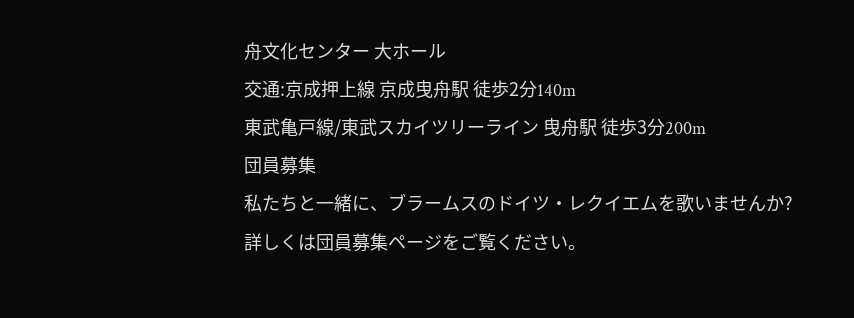舟文化センター 大ホール
交通:京成押上線 京成曳舟駅 徒歩2分140m
東武亀戸線/東武スカイツリーライン 曳舟駅 徒歩3分200m
団員募集
私たちと一緒に、ブラームスのドイツ・レクイエムを歌いませんか?
詳しくは団員募集ページをご覧ください。